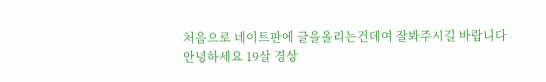처음으로 네이트판에 글을올리는건데여 잘봐주시길 바랍니다
안녕하세요 19살 경상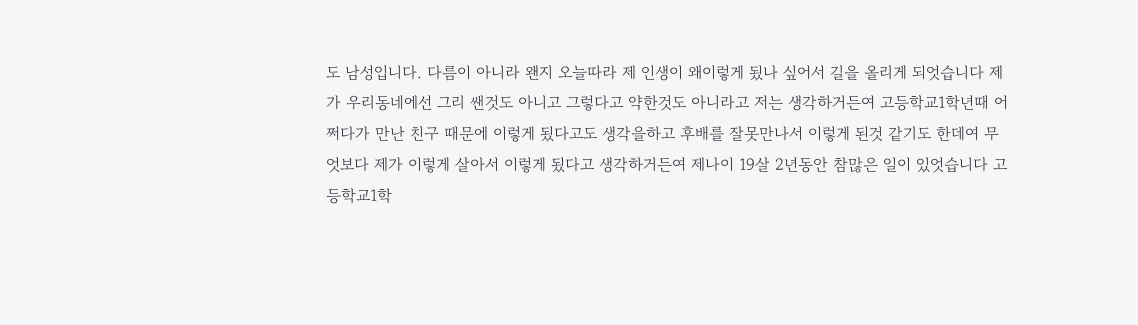도 남성입니다. 다름이 아니라 왠지 오늘따라 제 인생이 왜이렇게 됬나 싶어서 길을 올리게 되엇습니다 제가 우리동네에선 그리 쌘것도 아니고 그렇다고 약한것도 아니라고 저는 생각하거든여 고등학교1학년때 어쩌다가 만난 친구 때문에 이렇게 됬다고도 생각을하고 후배를 잘못만나서 이렇게 된것 같기도 한데여 무엇보다 제가 이렇게 살아서 이렇게 됬다고 생각하거든여 제나이 19살 2년동안 참많은 일이 있엇습니다 고등학교1학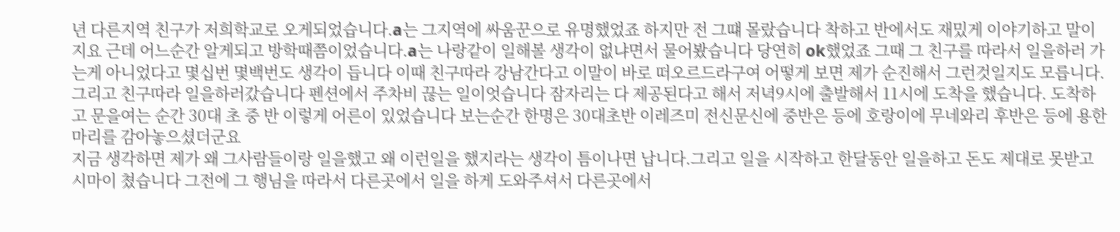년 다른지역 친구가 저희학교로 오게되었습니다.a는 그지역에 싸움꾼으로 유명했었죠 하지만 전 그떄 몰랐습니다 착하고 반에서도 재밌게 이야기하고 말이지요 근데 어느순간 알게되고 방학때쯤이었습니다.a는 나랑같이 일해볼 생각이 없냐면서 물어봤습니다 당연히 ok했었죠 그때 그 친구를 따라서 일을하러 가는게 아니었다고 몇십번 몇백번도 생각이 듭니다 이때 친구따라 강남간다고 이말이 바로 떠오르드라구여 어떻게 보면 제가 순진해서 그런것일지도 모릅니다.그리고 친구따라 일을하러갔습니다 펜션에서 주차비 끊는 일이엇습니다 잠자리는 다 제공된다고 해서 저녁9시에 출발해서 11시에 도착을 했습니다. 도착하고 문을여는 순간 30대 초 중 반 이렇게 어른이 있었습니다 보는순간 한명은 30대초반 이레즈미 전신문신에 중반은 등에 호랑이에 무네와리 후반은 등에 용한마리를 감아놓으셨더군요
지금 생각하면 제가 왜 그사람들이랑 일을했고 왜 이런일을 했지라는 생각이 틈이나면 납니다.그리고 일을 시작하고 한달동안 일을하고 돈도 제대로 못받고 시마이 쳤습니다 그전에 그 행님을 따라서 다른곳에서 일을 하게 도와주셔서 다른곳에서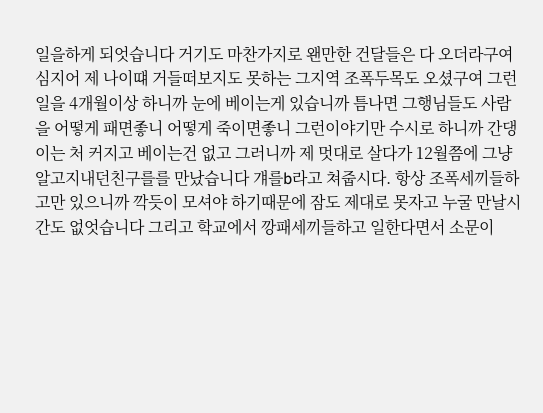일을하게 되엇습니다 거기도 마찬가지로 왠만한 건달들은 다 오더라구여 심지어 제 나이떄 거들떠보지도 못하는 그지역 조폭두목도 오셨구여 그런일을 4개월이상 하니까 눈에 베이는게 있습니까 틈나면 그행님들도 사람을 어떻게 패면좋니 어떻게 죽이면좋니 그런이야기만 수시로 하니까 간댕이는 처 커지고 베이는건 없고 그러니까 제 멋대로 살다가 12월쯤에 그냥 알고지내던친구를를 만났습니다 걔를b라고 쳐줍시다. 항상 조폭세끼들하고만 있으니까 깍듯이 모셔야 하기때문에 잠도 제대로 못자고 누굴 만날시간도 없엇습니다 그리고 학교에서 깡패세끼들하고 일한다면서 소문이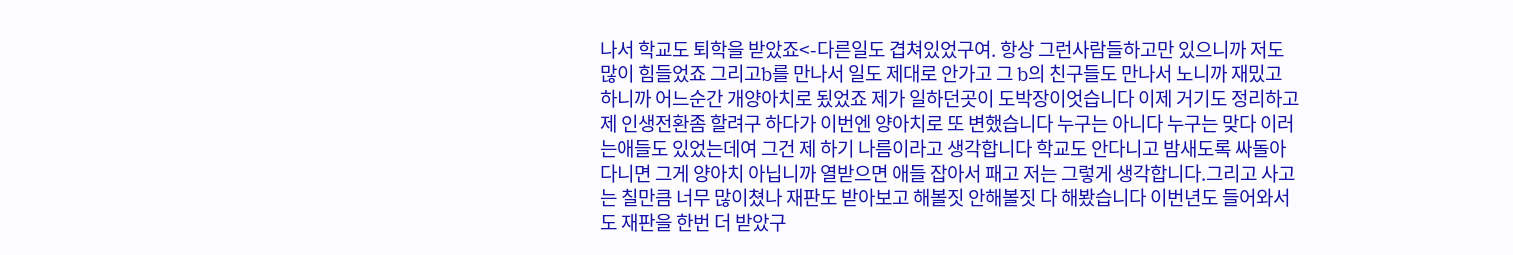나서 학교도 퇴학을 받았죠<-다른일도 겹쳐있었구여. 항상 그런사람들하고만 있으니까 저도 많이 힘들었죠 그리고b를 만나서 일도 제대로 안가고 그 b의 친구들도 만나서 노니까 재밌고 하니까 어느순간 개양아치로 됬었죠 제가 일하던곳이 도박장이엇습니다 이제 거기도 정리하고 제 인생전환좀 할려구 하다가 이번엔 양아치로 또 변했습니다 누구는 아니다 누구는 맞다 이러는애들도 있었는데여 그건 제 하기 나름이라고 생각합니다 학교도 안다니고 밤새도록 싸돌아다니면 그게 양아치 아닙니까 열받으면 애들 잡아서 패고 저는 그렇게 생각합니다.그리고 사고는 칠만큼 너무 많이쳤나 재판도 받아보고 해볼짓 안해볼짓 다 해봤습니다 이번년도 들어와서도 재판을 한번 더 받았구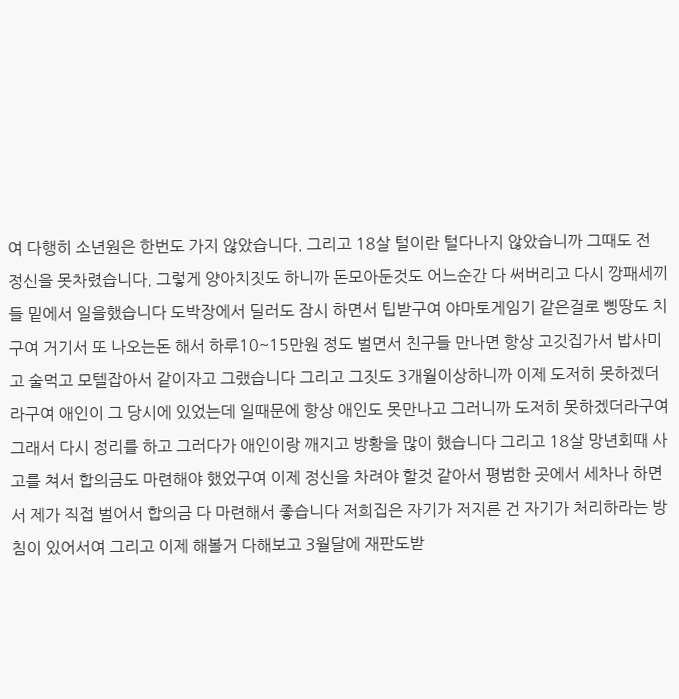여 다행히 소년원은 한번도 가지 않았습니다. 그리고 18살 털이란 털다나지 않았습니까 그때도 전 정신을 못차렸습니다. 그렇게 양아치짓도 하니까 돈모아둔것도 어느순간 다 써버리고 다시 깡패세끼들 밑에서 일을했습니다 도박장에서 딜러도 잠시 하면서 팁받구여 야마토게임기 같은걸로 삥땅도 치구여 거기서 또 나오는돈 해서 하루10~15만원 정도 벌면서 친구들 만나면 항상 고깃집가서 밥사미고 술먹고 모텔잡아서 같이자고 그랬습니다 그리고 그짓도 3개월이상하니까 이제 도저히 못하겠더라구여 애인이 그 당시에 있었는데 일때문에 항상 애인도 못만나고 그러니까 도저히 못하겠더라구여 그래서 다시 정리를 하고 그러다가 애인이랑 깨지고 방황을 많이 했습니다 그리고 18살 망년회때 사고를 쳐서 합의금도 마련해야 했었구여 이제 정신을 차려야 할것 같아서 평범한 곳에서 세차나 하면서 제가 직접 벌어서 합의금 다 마련해서 좋습니다 저희집은 자기가 저지른 건 자기가 처리하라는 방침이 있어서여 그리고 이제 해볼거 다해보고 3월달에 재판도받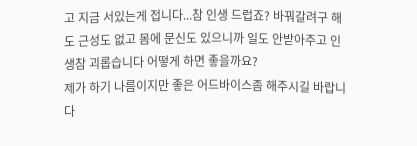고 지금 서있는게 접니다...참 인생 드럽죠? 바꿔갈려구 해도 근성도 없고 몸에 문신도 있으니까 일도 안받아주고 인생참 괴롭습니다 어떻게 하면 좋을까요?
제가 하기 나름이지만 좋은 어드바이스좀 해주시길 바랍니다